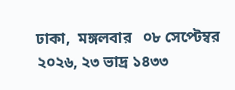ঢাকা,  মঙ্গলবার   ০৮ সেপ্টেম্বর ২০২৬, ২৩ ভাদ্র ১৪৩৩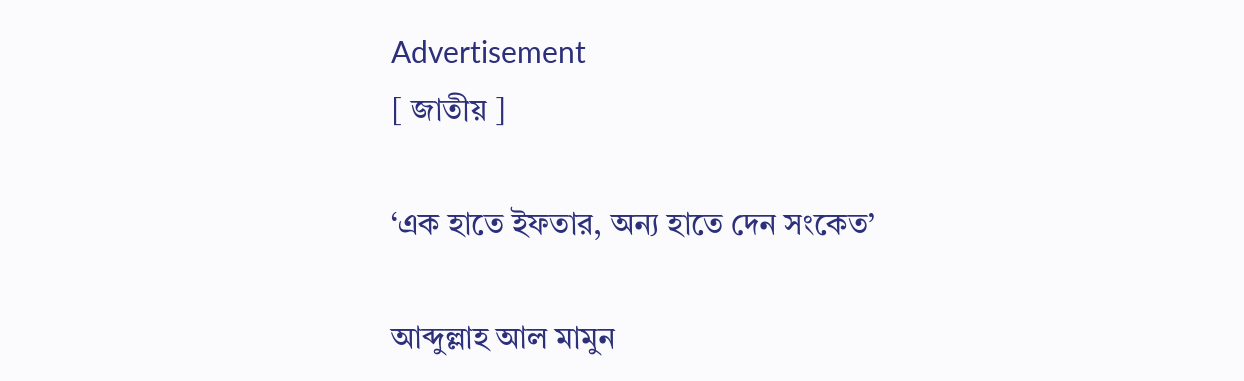Advertisement
[ জাতীয় ]

‘এক হাতে ইফতার, অন্য হাতে দেন সংকেত’

আব্দুল্লাহ আল মামুন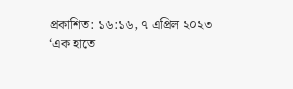প্রকাশিত: ১৬:১৬, ৭ এপ্রিল ২০২৩
‘এক হাতে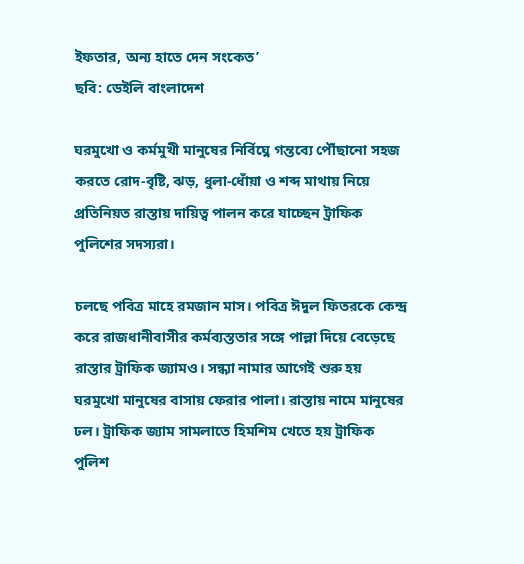ইফতার, অন্য হাতে দেন সংকেত’
ছবি: ডেইলি বাংলাদেশ

ঘরমুখো ও কর্মমুখী মানুষের নির্বিঘ্নে গন্তব্যে পৌঁছানো সহজ করতে রোদ-বৃষ্টি, ঝড়, ধুলা-ধোঁয়া ও শব্দ মাথায় নিয়ে প্রতিনিয়ত রাস্তায় দায়িত্ব পালন করে যাচ্ছেন ট্রাফিক পুলিশের সদস্যরা।

চলছে পবিত্র মাহে রমজান মাস। পবিত্র ঈদুল ফিতরকে কেন্দ্র করে রাজধানীবাসীর কর্মব্যস্ততার সঙ্গে পাল্লা দিয়ে বেড়েছে রাস্তার ট্রাফিক জ্যামও। সন্ধ্যা নামার আগেই শুরু হয় ঘরমুখো মানুষের বাসায় ফেরার পালা। রাস্তায় নামে মানুষের ঢল। ট্রাফিক জ্যাম সামলাতে হিমশিম খেতে হয় ট্রাফিক পুলিশ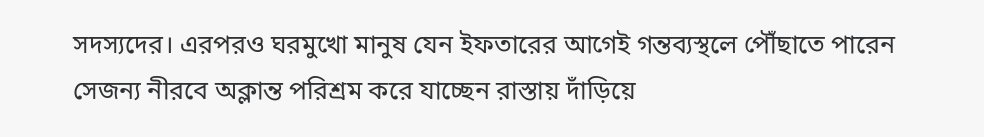সদস্যদের। এরপরও ঘরমুখো মানুষ যেন ইফতারের আগেই গন্তব্যস্থলে পৌঁছাতে পারেন সেজন্য নীরবে অক্লান্ত পরিশ্রম করে যাচ্ছেন রাস্তায় দাঁড়িয়ে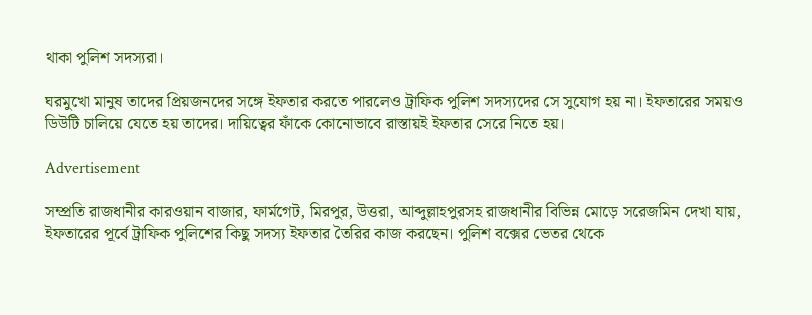থাকা পুলিশ সদস্যরা।

ঘরমুখো মানুষ তাদের প্রিয়জনদের সঙ্গে ইফতার করতে পারলেও ট্রাফিক পুলিশ সদস্যদের সে সুযোগ হয় না। ইফতারের সময়ও ডিউটি চালিয়ে যেতে হয় তাদের। দায়িত্বের ফাঁকে কোনোভাবে রাস্তায়ই ইফতার সেরে নিতে হয়।

Advertisement

সম্প্রতি রাজধানীর কারওয়ান বাজার, ফার্মগেট, মিরপুর, উত্তরা, আব্দুল্লাহপুরসহ রাজধানীর বিভিন্ন মোড়ে সরেজমিন দেখা যায়, ইফতারের পূর্বে ট্রাফিক পুলিশের কিছু সদস্য ইফতার তৈরির কাজ করছেন। পুলিশ বক্সের ভেতর থেকে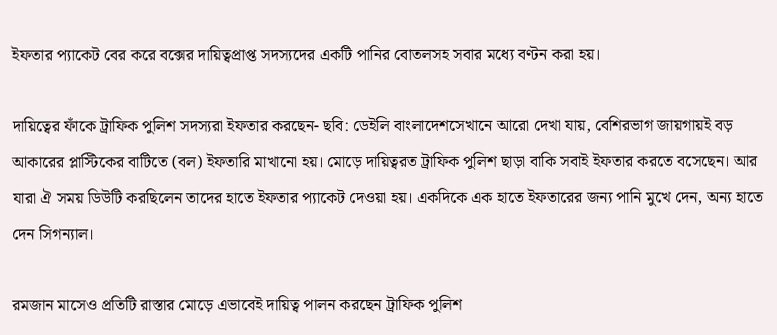ইফতার প্যাকেট বের করে বক্সের দায়িত্বপ্রাপ্ত সদস্যদের একটি পানির বোতলসহ সবার মধ্যে বণ্টন করা হয়।

দায়িত্বের ফাঁকে ট্রাফিক পুলিশ সদস্যরা ইফতার করছেন- ছবি: ডেইলি বাংলাদেশসেখানে আরো দেখা যায়, বেশিরভাগ জায়গায়ই বড় আকারের প্লাস্টিকের বাটিতে (বল) ইফতারি মাখানো হয়। মোড়ে দায়িত্বরত ট্রাফিক পুলিশ ছাড়া বাকি সবাই ইফতার করতে বসেছেন। আর যারা ঐ সময় ডিউটি করছিলেন তাদের হাতে ইফতার প্যাকেট দেওয়া হয়। একদিকে এক হাতে ইফতারের জন্য পানি মুখে দেন, অন্য হাতে দেন সিগন্যাল।

রমজান মাসেও প্রতিটি রাস্তার মোড়ে এভাবেই দায়িত্ব পালন করছেন ট্রাফিক পুলিশ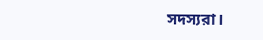সদস্যরা।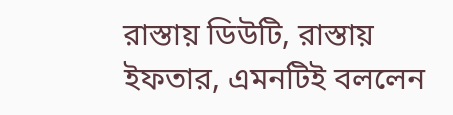রাস্তায় ডিউটি, রাস্তায় ইফতার, এমনটিই বললেন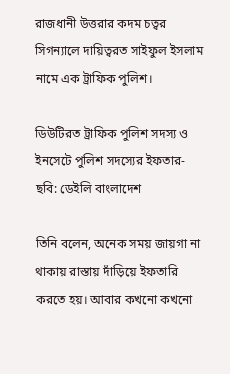রাজধানী উত্তরার কদম চত্বর সিগন্যালে দায়িত্বরত সাইফুল ইসলাম নামে এক ট্রাফিক পুলিশ।

ডিউটিরত ট্রাফিক পুলিশ সদস্য ও ইনসেটে পুলিশ সদস্যের ইফতার- ছবি: ডেইলি বাংলাদেশ

তিনি বলেন, অনেক সময় জায়গা না থাকায় রাস্তায় দাঁড়িয়ে ইফতারি করতে হয়। আবার কখনো কখনো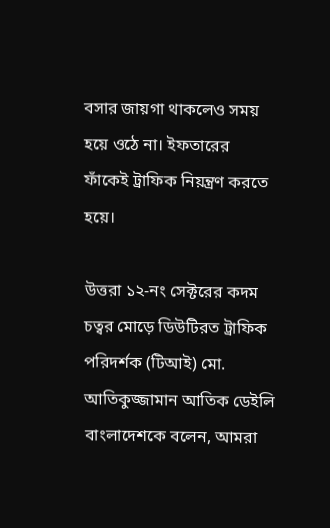বসার জায়গা থাকলেও সময় হয়ে ওঠে না। ইফতারের ফাঁকেই ট্রাফিক নিয়ন্ত্রণ করতে হয়ে।

উত্তরা ১২-নং সেক্টরের কদম চত্বর মোড়ে ডিউটিরত ট্রাফিক পরিদর্শক (টিআই) মো. আতিকুজ্জামান আতিক ডেইলি বাংলাদেশকে বলেন, আমরা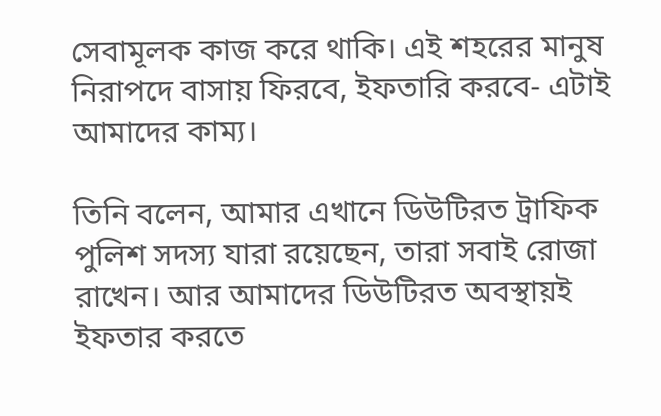সেবামূলক কাজ করে থাকি। এই শহরের মানুষ নিরাপদে বাসায় ফিরবে, ইফতারি করবে- এটাই আমাদের কাম্য।

তিনি বলেন, আমার এখানে ডিউটিরত ট্রাফিক পুলিশ সদস্য যারা রয়েছেন, তারা সবাই রোজা রাখেন। আর আমাদের ডিউটিরত অবস্থায়ই ইফতার করতে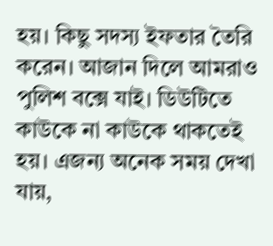হয়। কিছু সদস্য ইফতার তৈরি করেন। আজান দিলে আমরাও পুলিশ বক্সে যাই। ডিউটিতে কাউকে না কাউকে থাকতেই হয়। এজন্য অনেক সময় দেখা যায়,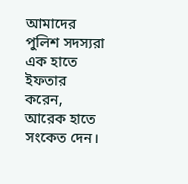আমাদের পুলিশ সদস্যরা এক হাতে ইফতার করেন, আরেক হাতে সংকেত দেন।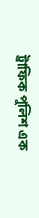ট্রাফিক পুলিশ এক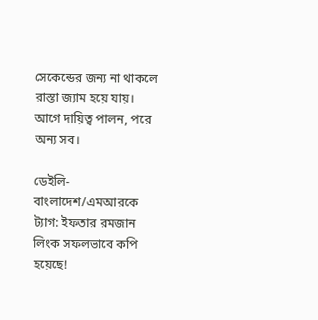সেকেন্ডের জন্য না থাকলে রাস্তা জ্যাম হয়ে যায়। আগে দায়িত্ব পালন, পরে অন্য সব।

ডেইলি-বাংলাদেশ/এমআরকে
ট্যাগ: ইফতার রমজান
লিংক সফলভাবে কপি হয়েছে!